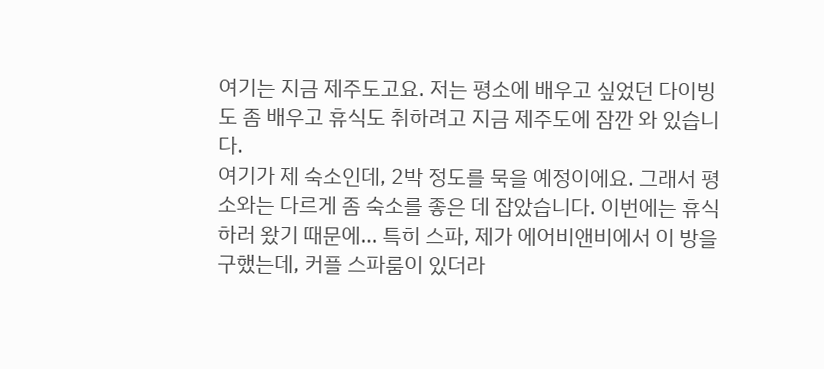여기는 지금 제주도고요. 저는 평소에 배우고 싶었던 다이빙도 좀 배우고 휴식도 취하려고 지금 제주도에 잠깐 와 있습니다.
여기가 제 숙소인데, 2박 정도를 묵을 예정이에요. 그래서 평소와는 다르게 좀 숙소를 좋은 데 잡았습니다. 이번에는 휴식하러 왔기 때문에… 특히 스파, 제가 에어비앤비에서 이 방을 구했는데, 커플 스파룸이 있더라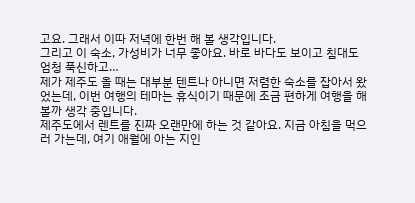고요. 그래서 이따 저녁에 한번 해 볼 생각입니다.
그리고 이 숙소, 가성비가 너무 좋아요. 바로 바다도 보이고 침대도 엄청 푹신하고…
제가 제주도 올 때는 대부분 텐트나 아니면 저렴한 숙소를 잡아서 왔었는데, 이번 여행의 테마는 휴식이기 때문에 조금 편하게 여행을 해볼까 생각 중입니다.
제주도에서 렌트를 진짜 오랜만에 하는 것 같아요. 지금 아침을 먹으러 가는데, 여기 애월에 아는 지인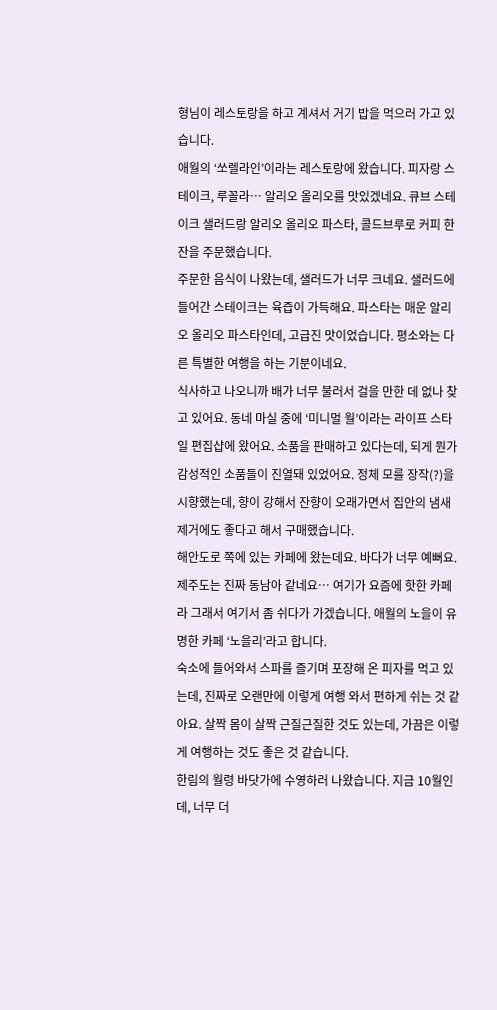형님이 레스토랑을 하고 계셔서 거기 밥을 먹으러 가고 있습니다.
애월의 ‘쏘렐라인’이라는 레스토랑에 왔습니다. 피자랑 스테이크, 루꼴라… 알리오 올리오를 맛있겠네요. 큐브 스테이크 샐러드랑 알리오 올리오 파스타, 콜드브루로 커피 한 잔을 주문했습니다.
주문한 음식이 나왔는데, 샐러드가 너무 크네요. 샐러드에 들어간 스테이크는 육즙이 가득해요. 파스타는 매운 알리오 올리오 파스타인데, 고급진 맛이었습니다. 평소와는 다른 특별한 여행을 하는 기분이네요.
식사하고 나오니까 배가 너무 불러서 걸을 만한 데 없나 찾고 있어요. 동네 마실 중에 ‘미니멀 월’이라는 라이프 스타일 편집샵에 왔어요. 소품을 판매하고 있다는데, 되게 뭔가 감성적인 소품들이 진열돼 있었어요. 정체 모를 장작(?)을 시향했는데, 향이 강해서 잔향이 오래가면서 집안의 냄새 제거에도 좋다고 해서 구매했습니다.
해안도로 쪽에 있는 카페에 왔는데요. 바다가 너무 예뻐요. 제주도는 진짜 동남아 같네요… 여기가 요즘에 핫한 카페라 그래서 여기서 좀 쉬다가 가겠습니다. 애월의 노을이 유명한 카페 ‘노을리’라고 합니다.
숙소에 들어와서 스파를 즐기며 포장해 온 피자를 먹고 있는데, 진짜로 오랜만에 이렇게 여행 와서 편하게 쉬는 것 같아요. 살짝 몸이 살짝 근질근질한 것도 있는데, 가끔은 이렇게 여행하는 것도 좋은 것 같습니다.
한림의 월령 바닷가에 수영하러 나왔습니다. 지금 10월인데, 너무 더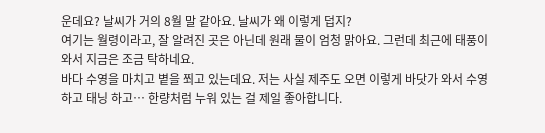운데요? 날씨가 거의 8월 말 같아요. 날씨가 왜 이렇게 덥지?
여기는 월령이라고, 잘 알려진 곳은 아닌데 원래 물이 엄청 맑아요. 그런데 최근에 태풍이 와서 지금은 조금 탁하네요.
바다 수영을 마치고 볕을 쬐고 있는데요. 저는 사실 제주도 오면 이렇게 바닷가 와서 수영하고 태닝 하고… 한량처럼 누워 있는 걸 제일 좋아합니다.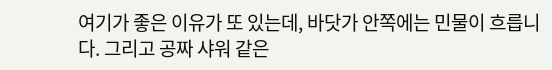여기가 좋은 이유가 또 있는데, 바닷가 안쪽에는 민물이 흐릅니다. 그리고 공짜 샤워 같은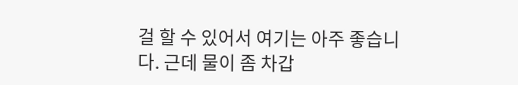걸 할 수 있어서 여기는 아주 좋습니다. 근데 물이 좀 차갑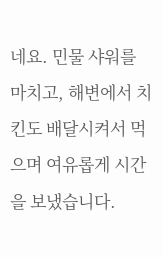네요. 민물 샤워를 마치고, 해변에서 치킨도 배달시켜서 먹으며 여유롭게 시간을 보냈습니다.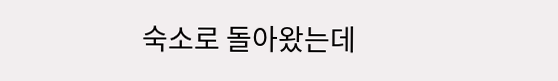숙소로 돌아왔는데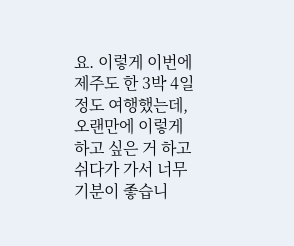요. 이렇게 이번에 제주도 한 3박 4일 정도 여행했는데, 오랜만에 이렇게 하고 싶은 거 하고 쉬다가 가서 너무 기분이 좋습니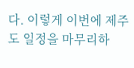다. 이렇게 이번에 제주도 일정을 마무리하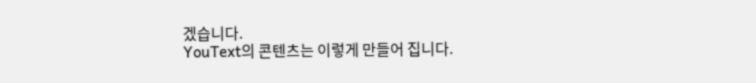겠습니다.
YouText의 콘텐츠는 이렇게 만들어 집니다.